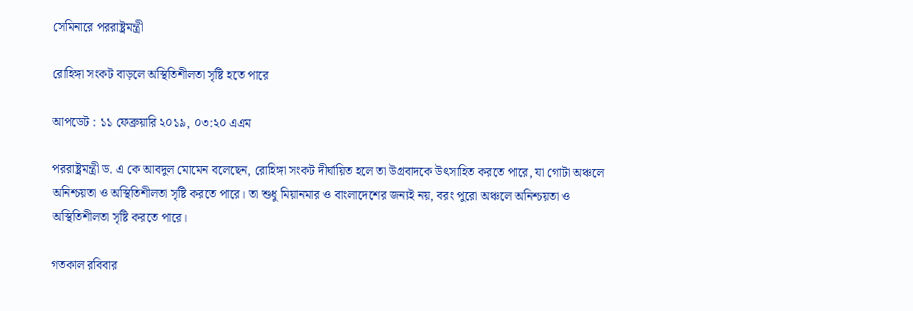সেমিনারে পররাষ্ট্রমন্ত্রী

রোহিঙ্গা সংকট বাড়লে অস্থিতিশীলতা সৃষ্টি হতে পারে

আপডেট : ১১ ফেব্রুয়ারি ২০১৯, ০৩:২০ এএম

পররাষ্ট্রমন্ত্রী ড. এ কে আবদুল মোমেন বলেছেন, রোহিঙ্গা সংকট দীর্ঘায়িত হলে তা উগ্রবাদকে উৎসাহিত করতে পারে, যা গোটা অঞ্চলে অনিশ্চয়তা ও অস্থিতিশীলতা সৃষ্টি করতে পারে। তা শুধু মিয়ানমার ও বাংলাদেশের জন্যই নয়, বরং পুরো অঞ্চলে অনিশ্চয়তা ও অস্থিতিশীলতা সৃষ্টি করতে পারে।

গতকাল রবিবার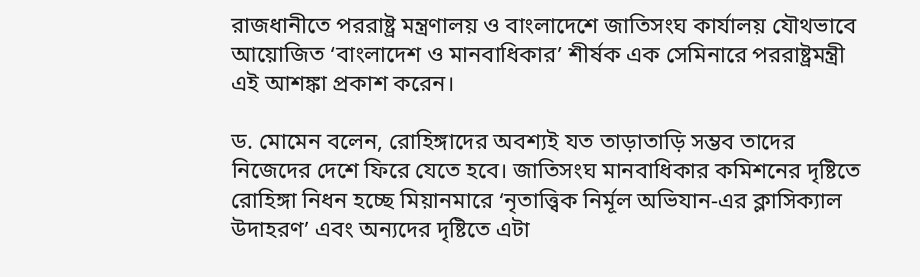রাজধানীতে পররাষ্ট্র মন্ত্রণালয় ও বাংলাদেশে জাতিসংঘ কার্যালয় যৌথভাবে আয়োজিত ‘বাংলাদেশ ও মানবাধিকার’ শীর্ষক এক সেমিনারে পররাষ্ট্রমন্ত্রী এই আশঙ্কা প্রকাশ করেন।

ড. মোমেন বলেন, রোহিঙ্গাদের অবশ্যই যত তাড়াতাড়ি সম্ভব তাদের নিজেদের দেশে ফিরে যেতে হবে। জাতিসংঘ মানবাধিকার কমিশনের দৃষ্টিতে রোহিঙ্গা নিধন হচ্ছে মিয়ানমারে ‘নৃতাত্ত্বিক নির্মূল অভিযান-এর ক্লাসিক্যাল উদাহরণ’ এবং অন্যদের দৃষ্টিতে এটা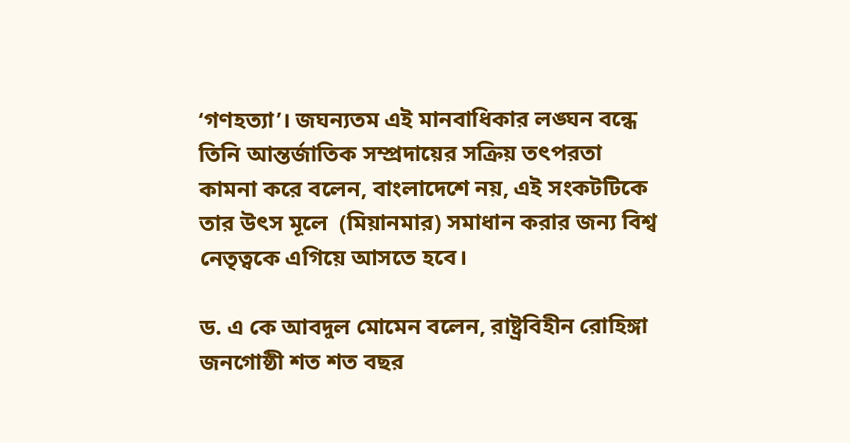‘গণহত্যা’। জঘন্যতম এই মানবাধিকার লঙ্ঘন বন্ধে তিনি আন্তর্জাতিক সম্প্রদায়ের সক্রিয় তৎপরতা কামনা করে বলেন, বাংলাদেশে নয়, এই সংকটটিকে তার উৎস মূলে  (মিয়ানমার) সমাধান করার জন্য বিশ্ব নেতৃত্বকে এগিয়ে আসতে হবে।

ড. এ কে আবদুল মোমেন বলেন, রাষ্ট্রবিহীন রোহিঙ্গা জনগোষ্ঠী শত শত বছর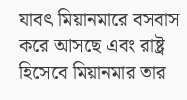যাবৎ মিয়ানমারে বসবাস করে আসছে এবং রাষ্ট্র হিসেবে মিয়ানমার তার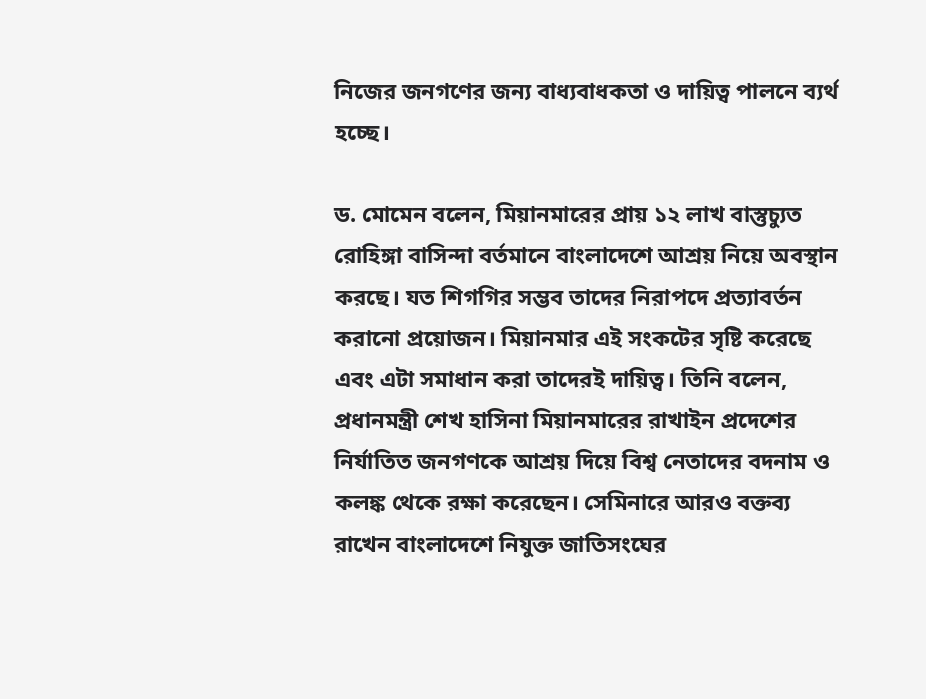নিজের জনগণের জন্য বাধ্যবাধকতা ও দায়িত্ব পালনে ব্যর্থ হচ্ছে।

ড. মোমেন বলেন, মিয়ানমারের প্রায় ১২ লাখ বাস্তুচ্যুত রোহিঙ্গা বাসিন্দা বর্তমানে বাংলাদেশে আশ্রয় নিয়ে অবস্থান করছে। যত শিগগির সম্ভব তাদের নিরাপদে প্রত্যাবর্তন করানো প্রয়োজন। মিয়ানমার এই সংকটের সৃষ্টি করেছে এবং এটা সমাধান করা তাদেরই দায়িত্ব। তিনি বলেন, প্রধানমন্ত্রী শেখ হাসিনা মিয়ানমারের রাখাইন প্রদেশের নির্যাতিত জনগণকে আশ্রয় দিয়ে বিশ্ব নেতাদের বদনাম ও কলঙ্ক থেকে রক্ষা করেছেন। সেমিনারে আরও বক্তব্য রাখেন বাংলাদেশে নিযুক্ত জাতিসংঘের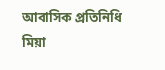আবাসিক প্রতিনিধি মিয়া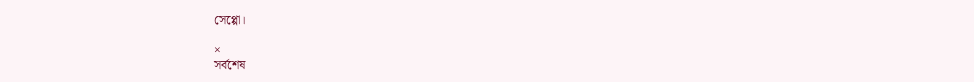সেপ্পো।

×
সর্বশেষ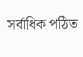সর্বাধিক পঠিত